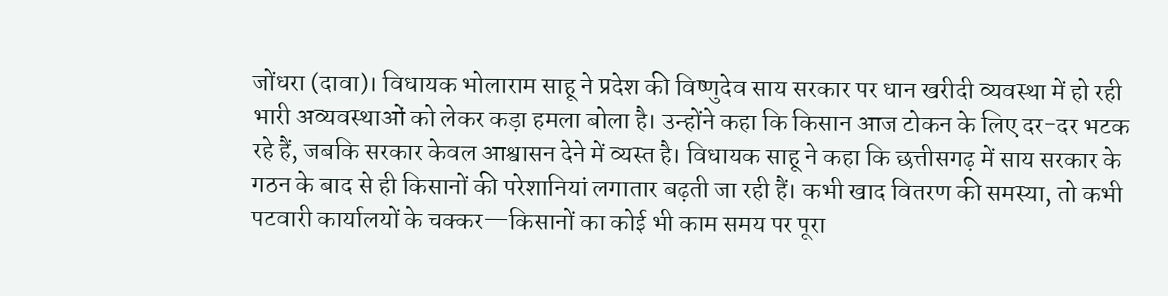जोंधरा (दावा)। विधायक भोलाराम साहू ने प्रदेश की विष्णुदेव साय सरकार पर धान खरीदी व्यवस्था में हो रही भारी अव्यवस्थाओं को लेकर कड़ा हमला बोला है। उन्होंने कहा कि किसान आज टोकन के लिए दर-दर भटक रहे हैं, जबकि सरकार केवल आश्वासन देने में व्यस्त है। विधायक साहू ने कहा कि छत्तीसगढ़ में साय सरकार के गठन के बाद से ही किसानों की परेशानियां लगातार बढ़ती जा रही हैं। कभी खाद वितरण की समस्या, तो कभी पटवारी कार्यालयों के चक्कर—किसानों का कोई भी काम समय पर पूरा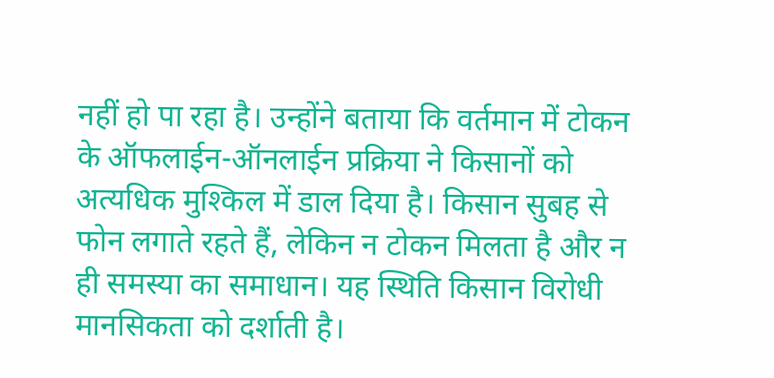नहीं हो पा रहा है। उन्होंने बताया कि वर्तमान में टोकन के ऑफलाईन-ऑनलाईन प्रक्रिया ने किसानों को अत्यधिक मुश्किल में डाल दिया है। किसान सुबह से फोन लगाते रहते हैं, लेकिन न टोकन मिलता है और न ही समस्या का समाधान। यह स्थिति किसान विरोधी मानसिकता को दर्शाती है।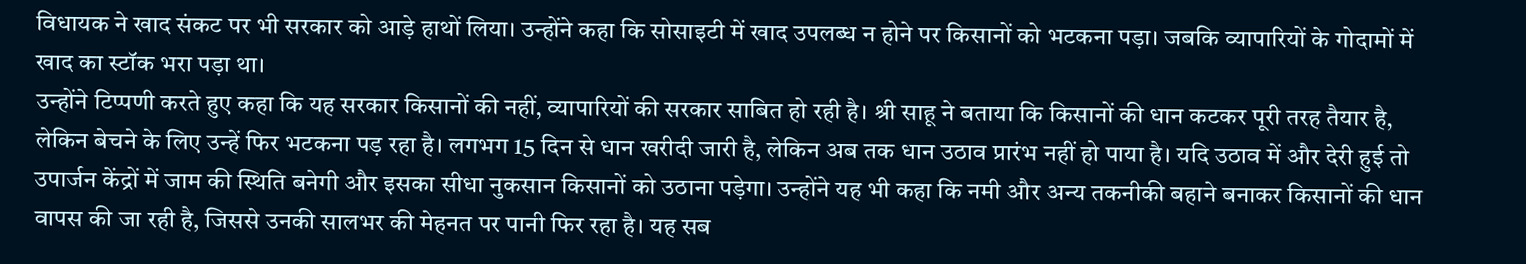विधायक ने खाद संकट पर भी सरकार को आड़े हाथों लिया। उन्होंने कहा कि सोसाइटी में खाद उपलब्ध न होने पर किसानों को भटकना पड़ा। जबकि व्यापारियों के गोदामों में खाद का स्टॉक भरा पड़ा था।
उन्होंने टिप्पणी करते हुए कहा कि यह सरकार किसानों की नहीं, व्यापारियों की सरकार साबित हो रही है। श्री साहू ने बताया कि किसानों की धान कटकर पूरी तरह तैयार है, लेकिन बेचने के लिए उन्हें फिर भटकना पड़ रहा है। लगभग 15 दिन से धान खरीदी जारी है, लेकिन अब तक धान उठाव प्रारंभ नहीं हो पाया है। यदि उठाव में और देरी हुई तो उपार्जन केंद्रों में जाम की स्थिति बनेगी और इसका सीधा नुकसान किसानों को उठाना पड़ेगा। उन्होंने यह भी कहा कि नमी और अन्य तकनीकी बहाने बनाकर किसानों की धान वापस की जा रही है, जिससे उनकी सालभर की मेहनत पर पानी फिर रहा है। यह सब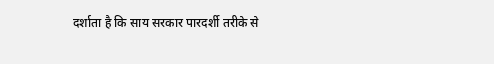दर्शाता है कि साय सरकार पारदर्शी तरीके से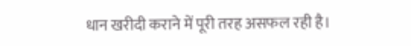धान खरीदी कराने में पूरी तरह असफल रही है।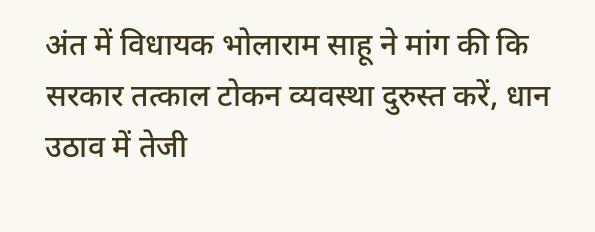अंत में विधायक भोलाराम साहू ने मांग की कि सरकार तत्काल टोकन व्यवस्था दुरुस्त करें, धान उठाव में तेजी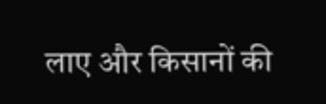लाए और किसानों की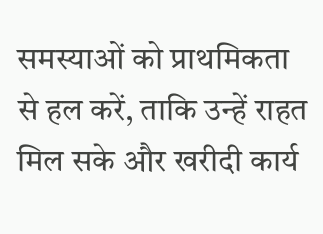समस्याओं को प्राथमिकता से हल करें, ताकि उन्हें राहत मिल सके और खरीदी कार्य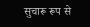सुचारू रूप से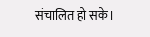संचालित हो सके।